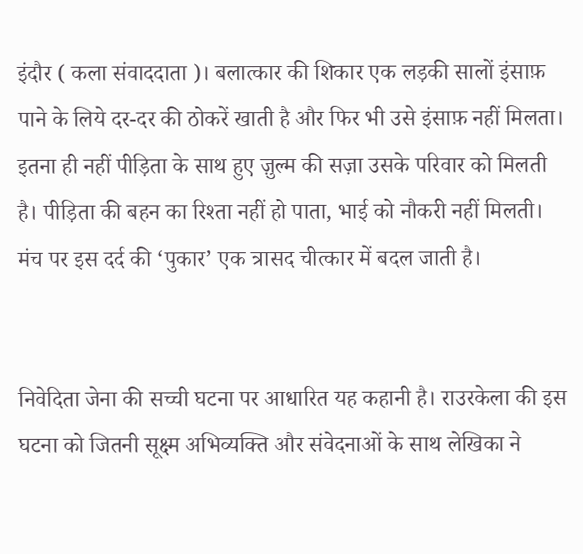इंदौर ( कला संवाददाता )। बलात्कार की शिकार एक लड़की सालों इंसाफ़ पाने के लिये दर-दर की ठोकरें खाती है और फिर भी उसे इंसाफ़ नहीं मिलता। इतना ही नहीं पीड़िता के साथ हुए ज़ुल्म की सज़ा उसके परिवार को मिलती है। पीड़िता की बहन का रिश्ता नहीं हो पाता, भाई को नौकरी नहीं मिलती। मंच पर इस दर्द की ‘पुकार’ एक त्रासद चीत्कार में बदल जाती है।


निवेदिता जेना की सच्ची घटना पर आधारित यह कहानी है। राउरकेला की इस घटना को जितनी सूक्ष्म अभिव्यक्ति और संवेदनाओं के साथ लेखिका ने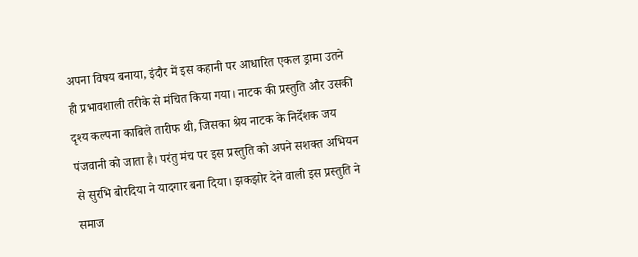अपना विषय बनाया, इंदौर में इस कहानी पर आधारित एकल ड्रामा उतने ही प्रभावशाली तरीके से मंचित किया गया। नाटक की प्रस्तुति और उसकी दृश्य कल्पना काबिले तारीफ थी, जिसका श्रेय नाटक के निर्देशक जय पंजवानी को जाता है। परंतु मंच पर इस प्रस्तुति को अपने सशक्त अभियन से सुरभि बोरदिया ने यादगार बना दिया। झकझोर देने वाली इस प्रस्तुति ने समाज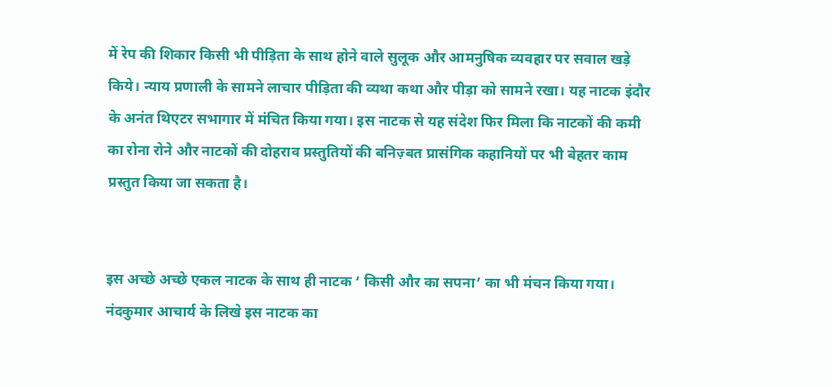में रेप की शिकार किसी भी पीड़िता के साथ होने वाले सुलूक और आमनुषिक व्यवहार पर सवाल खड़े किये। न्याय प्रणाली के सामने लाचार पीड़िता की व्यथा कथा और पीड़ा को सामने रखा। यह नाटक इंदौर के अनंत थिएटर सभागार में मंचित किया गया। इस नाटक से यह संदेश फिर मिला कि नाटकों की कमी का रोना रोने और नाटकों की दोहराव प्रस्तुतियों की बनिज़्बत प्रासंगिक कहानियों पर भी बेहतर काम प्रस्तुत किया जा सकता है।


इस अच्छे अच्छे एकल नाटक के साथ ही नाटक ‘ किसी और का सपना’ का भी मंचन किया गया। नंदकुमार आचार्य के लिखे इस नाटक का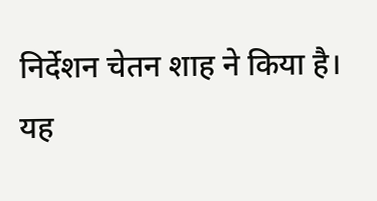निर्देशन चेतन शाह ने किया है। यह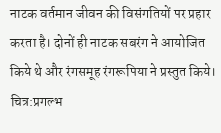नाटक वर्तमान जीवन की विसंगतियों पर प्रहार करता है। दोनों ही नाटक सबरंग ने आयोजित किये थे और रंगसमूह रंगरूपिया ने प्रस्तुत किये। चित्र:प्रगल्भ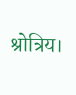श्रोत्रिय।